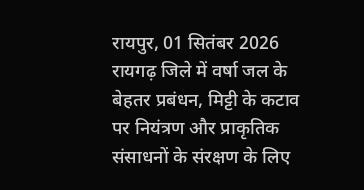रायपुर, 01 सितंबर 2026
रायगढ़ जिले में वर्षा जल के बेहतर प्रबंधन, मिट्टी के कटाव पर नियंत्रण और प्राकृतिक संसाधनों के संरक्षण के लिए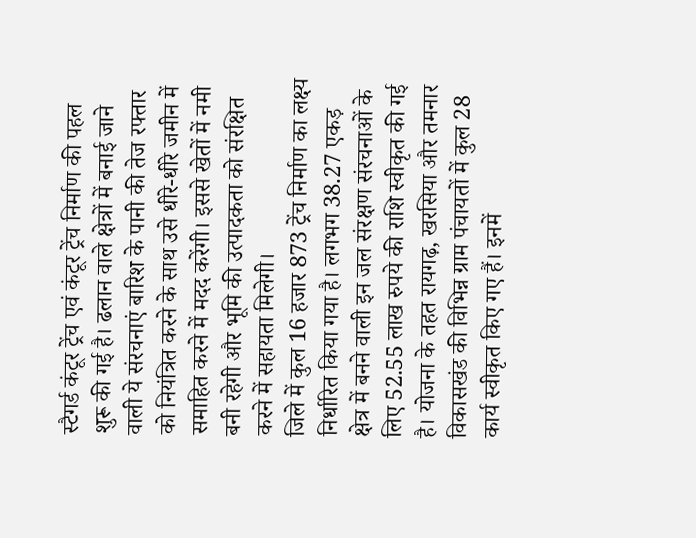स्टैगर्ड कंटूर ट्रेंच एवं कंटूर ट्रेंच निर्माण की पहल शुरू की गई है। ढलान वाले क्षेत्रों में बनाई जाने वाली ये संरचनाएं बारिश के पानी की तेज रफ्तार को नियंत्रित करने के साथ उसे धीरे-धीरे जमीन में समाहित करने में मदद करेंगी। इससे खेतों में नमी बनी रहेगी और भूमि की उत्पादकता को संरक्षित करने में सहायता मिलेगी।
जिले में कुल 16 हजार 873 ट्रेंच निर्माण का लक्ष्य निर्धारित किया गया है। लगभग 38.27 एकड़ क्षेत्र में बनने वाली इन जल संरक्षण संरचनाओं के लिए 52.55 लाख रुपये की राशि स्वीकृत की गई है। योजना के तहत रायगढ़, खरसिया और तमनार विकासखंड की विभिन्न ग्राम पंचायतों में कुल 28 कार्य स्वीकृत किए गए हैं। इनमें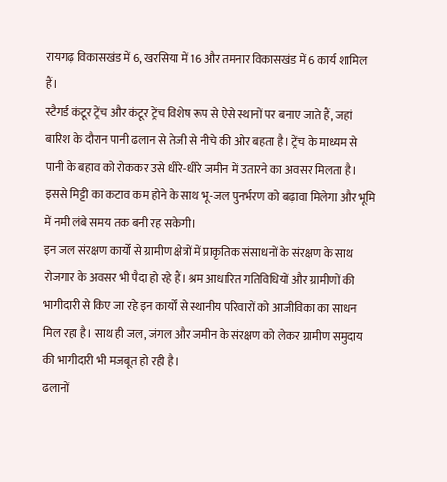रायगढ़ विकासखंड में 6, खरसिया में 16 और तमनार विकासखंड में 6 कार्य शामिल हैं।
स्टैगर्ड कंटूर ट्रेंच और कंटूर ट्रेंच विशेष रूप से ऐसे स्थानों पर बनाए जाते हैं, जहां बारिश के दौरान पानी ढलान से तेजी से नीचे की ओर बहता है। ट्रेंच के माध्यम से पानी के बहाव को रोककर उसे धीरे-धीरे जमीन में उतारने का अवसर मिलता है। इससे मिट्टी का कटाव कम होने के साथ भू-जल पुनर्भरण को बढ़ावा मिलेगा और भूमि में नमी लंबे समय तक बनी रह सकेगी।
इन जल संरक्षण कार्यों से ग्रामीण क्षेत्रों में प्राकृतिक संसाधनों के संरक्षण के साथ रोजगार के अवसर भी पैदा हो रहे हैं। श्रम आधारित गतिविधियों और ग्रामीणों की भागीदारी से किए जा रहे इन कार्यों से स्थानीय परिवारों को आजीविका का साधन मिल रहा है। साथ ही जल, जंगल और जमीन के संरक्षण को लेकर ग्रामीण समुदाय की भागीदारी भी मजबूत हो रही है।
ढलानों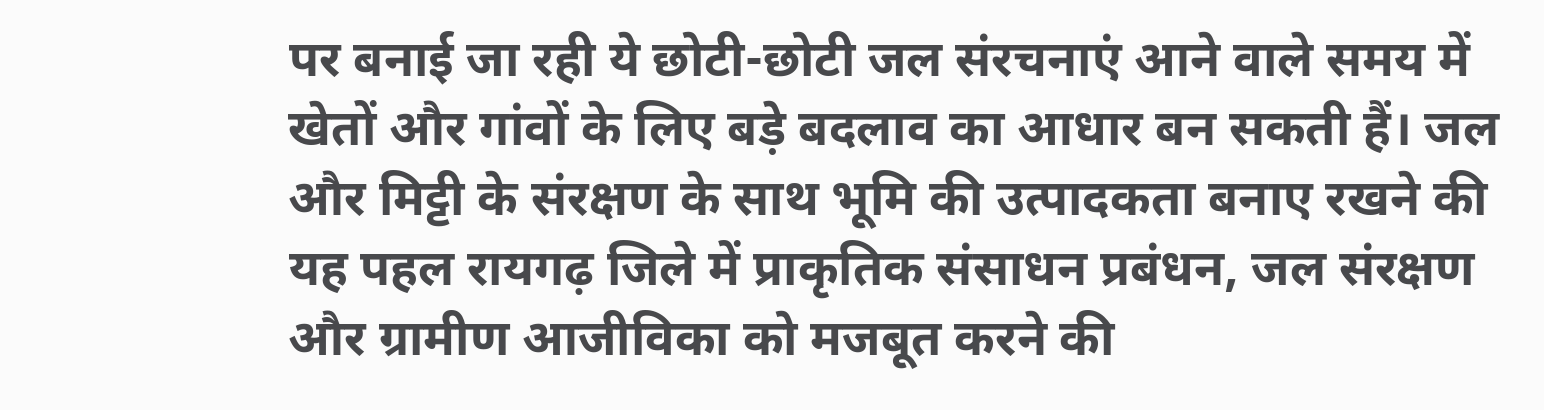पर बनाई जा रही ये छोटी-छोटी जल संरचनाएं आने वाले समय में खेतों और गांवों के लिए बड़े बदलाव का आधार बन सकती हैं। जल और मिट्टी के संरक्षण के साथ भूमि की उत्पादकता बनाए रखने की यह पहल रायगढ़ जिले में प्राकृतिक संसाधन प्रबंधन, जल संरक्षण और ग्रामीण आजीविका को मजबूत करने की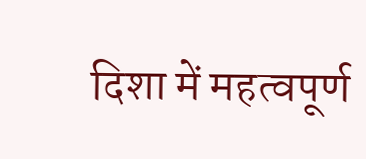दिशा में महत्वपूर्ण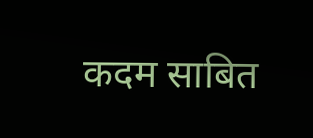कदम साबित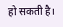हो सकती है।